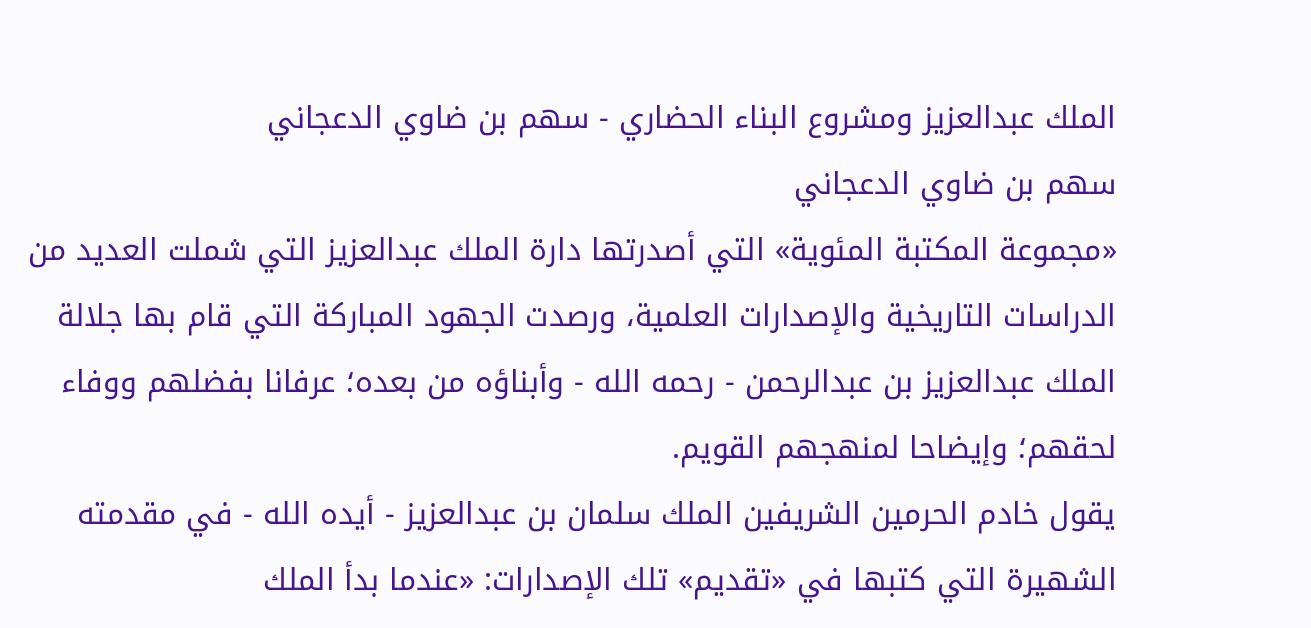الملك عبدالعزيز ومشروع البناء الحضاري - سهم بن ضاوي الدعجاني
سهم بن ضاوي الدعجاني
«مجموعة المكتبة المئوية» التي أصدرتها دارة الملك عبدالعزيز التي شملت العديد من الدراسات التاريخية والإصدارات العلمية، ورصدت الجهود المباركة التي قام بها جلالة الملك عبدالعزيز بن عبدالرحمن - رحمه الله - وأبناؤه من بعده؛ عرفانا بفضلهم ووفاء لحقهم؛ وإيضاحا لمنهجهم القويم.
يقول خادم الحرمين الشريفين الملك سلمان بن عبدالعزيز - أيده الله - في مقدمته الشهيرة التي كتبها في «تقديم» تلك الإصدارات: «عندما بدأ الملك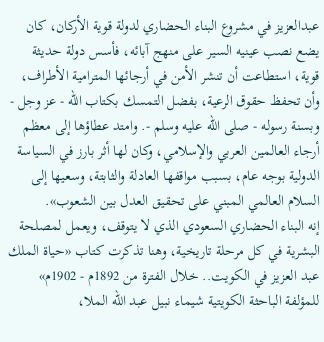عبدالعزيز في مشروع البناء الحضاري لدولة قوية الأركان، كان يضع نصب عينيه السير على منهج آبائه، فأسس دولة حديثة قوية، استطاعت أن تنشر الأمن في أرجائها المترامية الأطراف، وأن تحفظ حقوق الرعية، بفضل التمسك بكتاب الله - عز وجل - وبسنة رسوله - صلى الله عليه وسلم -. وامتد عطاؤها إلى معظم أرجاء العالمين العربي والإسلامي، وكان لها أثر بارز في السياسة الدولية بوجه عام، بسبب مواقفها العادلة والثابتة، وسعيها إلى السلام العالمي المبني على تحقيق العدل بين الشعوب».
إنه البناء الحضاري السعودي الذي لا يتوقف، ويعمل لمصلحة البشرية في كل مرحلة تاريخية، وهنا تذكرت كتاب «حياة الملك عبد العزيز في الكويت.. خلال الفترة من 1892م - 1902م» للمؤلفة الباحثة الكويتية شيماء نبيل عبد الله الملا،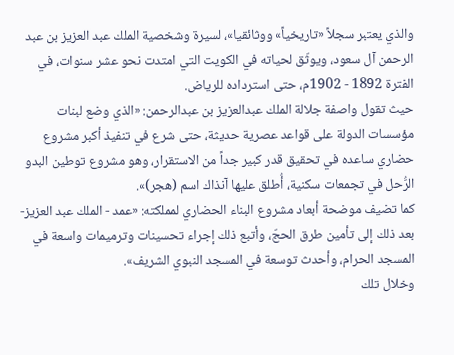والذي يعتبر سجلاً «تاريخياً» ووثائقيا»، لسيرة وشخصية الملك عبد العزيز بن عبد الرحمن آل سعود، ويوثّق لحياته في الكويت التي امتدت نحو عشر سنوات، في الفترة 1892 - 1902م، حتى استرداده للرياض.
حيث تقول واصفة جلالة الملك عبدالعزيز بن عبدالرحمن: «الذي وضع لبنات مؤسسات الدولة على قواعد عصرية حديثة، حتى شرع في تنفيذ أكبر مشروع حضاري ساعده في تحقيق قدر كبير جداً من الاستقرار، وهو مشروع توطين البدو الرُّحل في تجمعات سكنية، أُطلق عليها آنذاك اسم (هجر)».
كما تضيف موضحة أبعاد مشروع البناء الحضاري لمملكته: «عمد - الملك عبد العزيز- بعد ذلك إلى تأمين طرق الحجّ، وأتبع ذلك إجراء تحسينات وترميمات واسعة في المسجد الحرام، وأحدث توسعة في المسجد النبوي الشريف».
وخلال تلك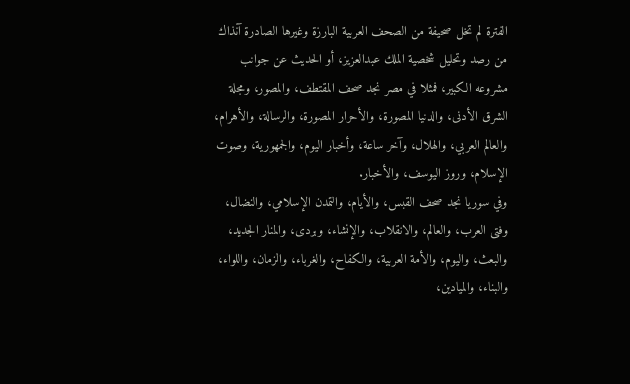الفترة لم تخل صحيفة من الصحف العربية البارزة وغيرها الصادرة آنذاك من رصد وتحليل شخصية الملك عبدالعزيز، أو الحديث عن جوانب مشروعه الكبير، فمثلا في مصر نجد صحف المقتطف، والمصور، ومجلة الشرق الأدنى، والدنيا المصورة، والأحرار المصورة، والرسالة، والأهرام، والعالم العربي، والهلال، وآخر ساعة، وأخبار اليوم، والجمهورية، وصوت الإسلام، وروز اليوسف، والأخبار.
وفي سوريا نجد صحف القبس، والأيام، والتمدن الإسلامي، والنضال، وفتى العرب، والعالم، والانقلاب، والإنشاء، وبردى، والمنار الجديد، والبعث، واليوم، والأمة العربية، والكفاح، والغرباء، والزمان، واللواء، والبناء، والميادين،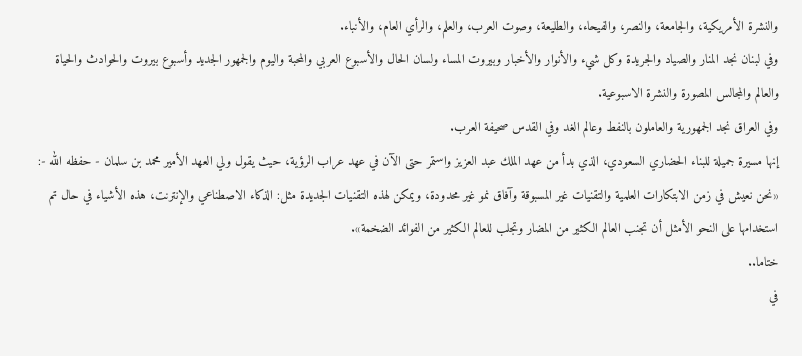والنشرة الأمريكية، والجامعة، والنصر، والفيحاء، والطليعة، وصوت العرب، والعلم، والرأي العام، والأنباء.
وفي لبنان نجد المنار والصياد والجريدة وكل شيء والأنوار والأخبار وبيروت المساء ولسان الحال والأسبوع العربي والمحبة واليوم والجمهور الجديد وأسبوع بيروت والحوادث والحياة والعالم والمجالس المصورة والنشرة الاسبوعية.
وفي العراق نجد الجمهورية والعاملون بالنفط وعالم الغد وفي القدس صحيفة العرب.
إنها مسيرة جميلة للبناء الحضاري السعودي، الذي بدأ من عهد الملك عبد العزيز واستمر حتى الآن في عهد عراب الرؤية، حيث يقول ولي العهد الأمير محمد بن سلمان - حفظه الله -: «نحن نعيش في زمن الابتكارات العلمية والتقنيات غير المسبوقة وآفاق نمو غير محدودة، ويمكن لهذه التقنيات الجديدة مثل: الذكاء الاصطناعي والإنترنت، هذه الأشياء في حال تم استخدامها على النحو الأمثل أن تجنب العالم الكثير من المضار وتجلب للعالم الكثير من الفوائد الضخمة».
ختاما..
في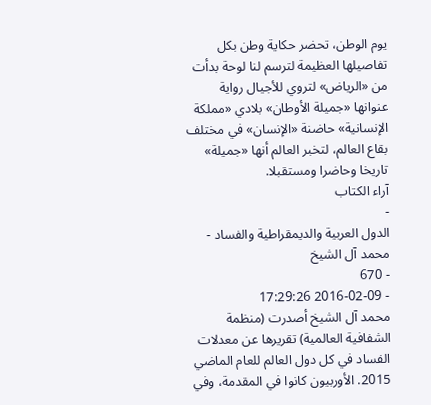يوم الوطن، تحضر حكاية وطن بكل تفاصيلها العظيمة لترسم لنا لوحة بدأت من «الرياض» لتروي للأجيال رواية عنوانها «جميلة الأوطان» بلادي «مملكة الإنسانية» حاضنة «الإنسان» في مختلف بقاع العالم، لتخبر العالم أنها «جميلة» تاريخا وحاضرا ومستقبلا.
آراء الكتاب
-
الدول العربية والديمقراطية والفساد - محمد آل الشيخ
- 670
- 2016-02-09 17:29:26
محمد آل الشيخ أصدرت (منظمة الشفافية العالمية) تقريرها عن معدلات الفساد في كل دول العالم للعام الماضي 2015. الأوربيون كانوا في المقدمة، وفي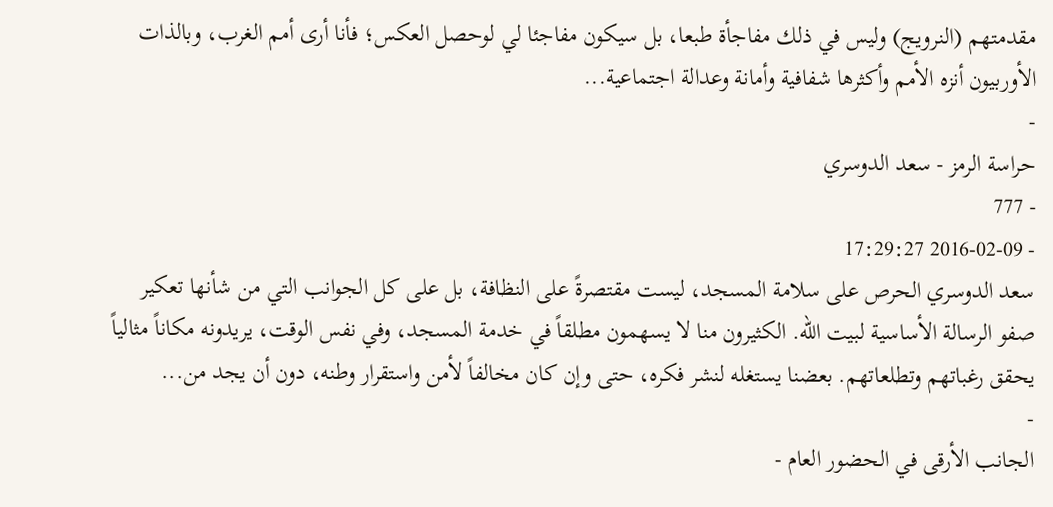مقدمتهم (النرويج) وليس في ذلك مفاجأة طبعا، بل سيكون مفاجئا لي لوحصل العكس؛ فأنا أرى أمم الغرب، وبالذات الأوربيون أنزه الأمم وأكثرها شفافية وأمانة وعدالة اجتماعية...
-
حراسة الرمز - سعد الدوسري
- 777
- 2016-02-09 17:29:27
سعد الدوسري الحرص على سلامة المسجد، ليست مقتصرةً على النظافة، بل على كل الجوانب التي من شأنها تعكير صفو الرسالة الأساسية لبيت الله. الكثيرون منا لا يسهمون مطلقاً في خدمة المسجد، وفي نفس الوقت، يريدونه مكاناً مثالياً يحقق رغباتهم وتطلعاتهم. بعضنا يستغله لنشر فكره، حتى وإن كان مخالفاً لأمن واستقرار وطنه، دون أن يجد من...
-
الجانب الأرقى في الحضور العام -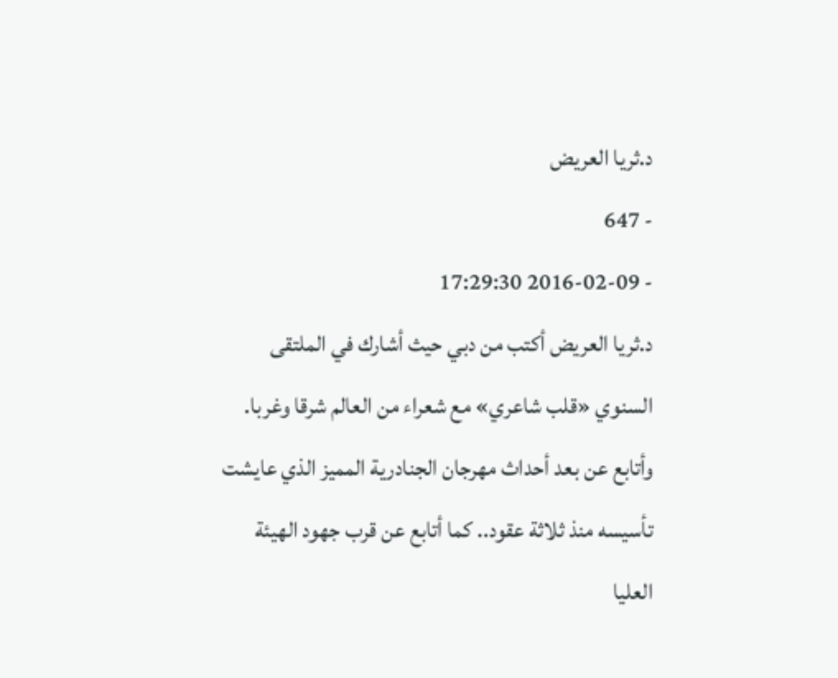د.ثريا العريض
- 647
- 2016-02-09 17:29:30
د.ثريا العريض أكتب من دبي حيث أشارك في الملتقى السنوي «قلب شاعري» مع شعراء من العالم شرقا وغربا. وأتابع عن بعد أحداث مهرجان الجنادرية المميز الذي عايشت تأسيسه منذ ثلاثة عقود.. كما أتابع عن قرب جهود الهيئة العليا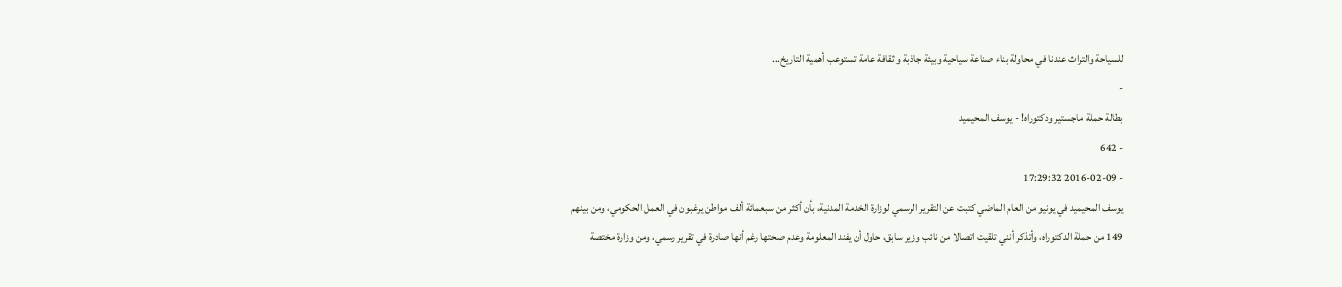للسياحة والتراث عندنا في محاولة بناء صناعة سياحية وبيئة جاذبة و ثقافة عامة تستوعب أهمية التاريخ...
-
بطالة حملة ماجستير ودكتوراه! - يوسف المحيميد
- 642
- 2016-02-09 17:29:32
يوسف المحيميد في يونيو من العام الماضي كتبت عن التقرير الرسمي لوزارة الخدمة المدنية، بأن أكثر من سبعمائة ألف مواطن يرغبون في العمل الحكومي، ومن بينهم 149 من حملة الدكتوراه، وأتذكر أنني تلقيت اتصالا من نائب وزير سابق، حاول أن يفند المعلومة وعدم صحتها رغم أنها صادرة في تقرير رسمي، ومن وزارة مختصة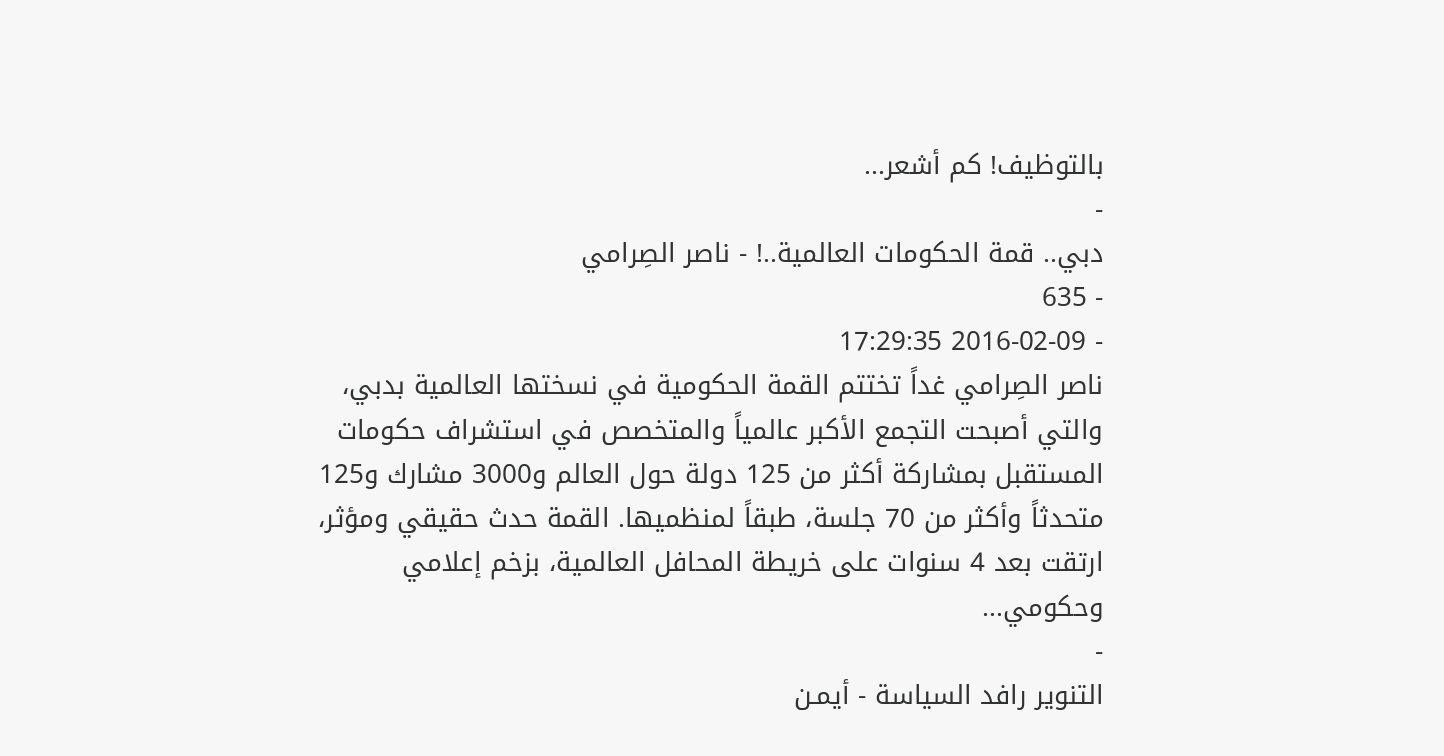بالتوظيف! كم أشعر...
-
دبي.. قمة الحكومات العالمية..! - ناصر الصِرامي
- 635
- 2016-02-09 17:29:35
ناصر الصِرامي غداً تختتم القمة الحكومية في نسختها العالمية بدبي، والتي أصبحت التجمع الأكبر عالمياً والمتخصص في استشراف حكومات المستقبل بمشاركة أكثر من 125 دولة حول العالم و3000 مشارك و125 متحدثاً وأكثر من 70 جلسة، طبقاً لمنظميها. القمة حدث حقيقي ومؤثر، ارتقت بعد 4 سنوات على خريطة المحافل العالمية، بزخم إعلامي وحكومي...
-
التنوير رافد السياسة - أيمـن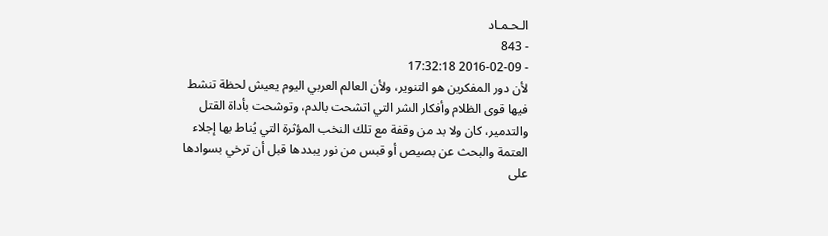الـحـمـاد
- 843
- 2016-02-09 17:32:18
لأن دور المفكرين هو التنوير، ولأن العالم العربي اليوم يعيش لحظة تنشط فيها قوى الظلام وأفكار الشر التي اتشحت بالدم، وتوشحت بأداة القتل والتدمير، كان ولا بد من وقفة مع تلك النخب المؤثرة التي يُناط بها إجلاء العتمة والبحث عن بصيص أو قبس من نور يبددها قبل أن ترخي بسوادها على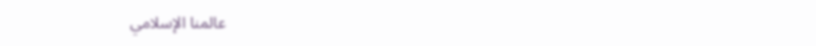عالمنا الإسلامي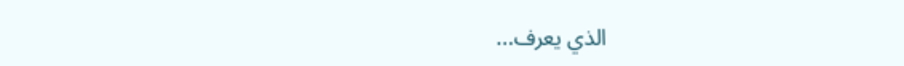الذي يعرف...